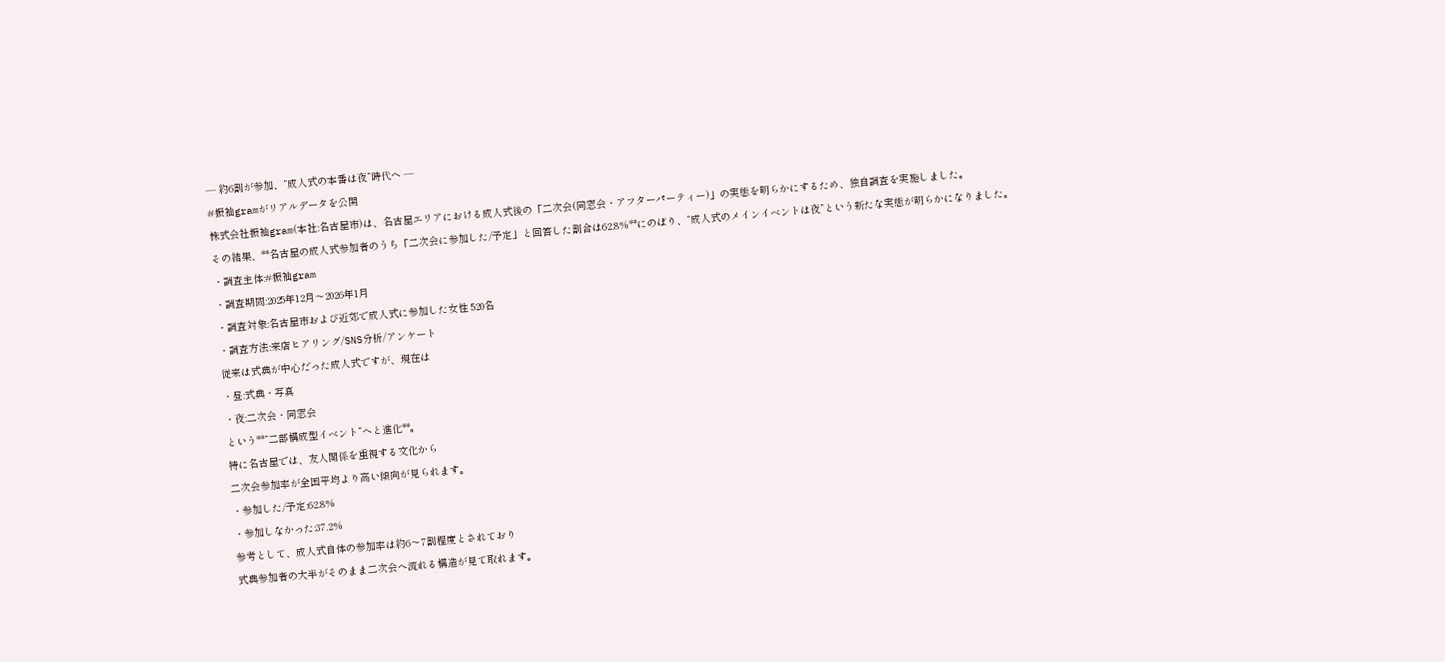― 約6割が参加、“成人式の本番は夜”時代へ ―
#振袖gramがリアルデータを公開
株式会社振袖gram(本社:名古屋市)は、名古屋エリアにおける成人式後の「二次会(同窓会・アフターパーティー)」の実態を明らかにするため、独自調査を実施しました。
その結果、**名古屋の成人式参加者のうち「二次会に参加した/予定」と回答した割合は62.8%**にのぼり、“成人式のメインイベントは夜”という新たな実態が明らかになりました。
・調査主体:#振袖gram
・調査期間:2025年12月〜2026年1月
・調査対象:名古屋市および近郊で成人式に参加した女性 520名
・調査方法:来店ヒアリング/SNS分析/アンケート
従来は式典が中心だった成人式ですが、現在は
・昼:式典・写真
・夜:二次会・同窓会
という**“二部構成型イベント”へと進化**。
特に名古屋では、友人関係を重視する文化から
二次会参加率が全国平均より高い傾向が見られます。
・参加した/予定:62.8%
・参加しなかった:37.2%
参考として、成人式自体の参加率は約6〜7割程度とされており
式典参加者の大半がそのまま二次会へ流れる構造が見て取れます。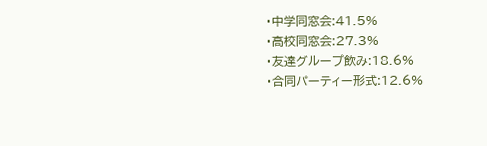・中学同窓会:41.5%
・高校同窓会:27.3%
・友達グループ飲み:18.6%
・合同パーティー形式:12.6%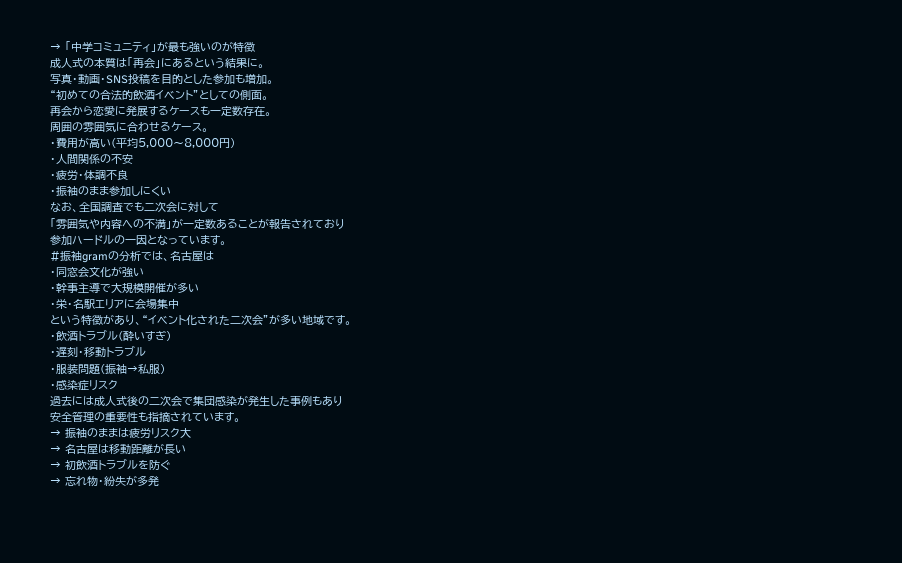→ 「中学コミュニティ」が最も強いのが特徴
成人式の本質は「再会」にあるという結果に。
写真・動画・SNS投稿を目的とした参加も増加。
“初めての合法的飲酒イベント”としての側面。
再会から恋愛に発展するケースも一定数存在。
周囲の雰囲気に合わせるケース。
・費用が高い(平均5,000〜8,000円)
・人間関係の不安
・疲労・体調不良
・振袖のまま参加しにくい
なお、全国調査でも二次会に対して
「雰囲気や内容への不満」が一定数あることが報告されており
参加ハードルの一因となっています。
#振袖gramの分析では、名古屋は
・同窓会文化が強い
・幹事主導で大規模開催が多い
・栄・名駅エリアに会場集中
という特徴があり、“イベント化された二次会”が多い地域です。
・飲酒トラブル(酔いすぎ)
・遅刻・移動トラブル
・服装問題(振袖→私服)
・感染症リスク
過去には成人式後の二次会で集団感染が発生した事例もあり
安全管理の重要性も指摘されています。
→ 振袖のままは疲労リスク大
→ 名古屋は移動距離が長い
→ 初飲酒トラブルを防ぐ
→ 忘れ物・紛失が多発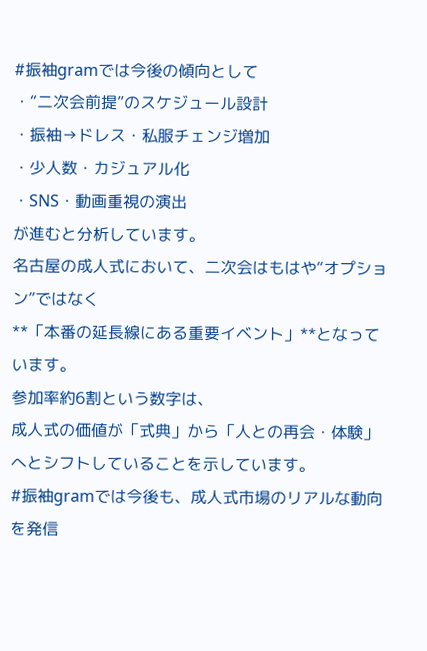#振袖gramでは今後の傾向として
・“二次会前提”のスケジュール設計
・振袖→ドレス・私服チェンジ増加
・少人数・カジュアル化
・SNS・動画重視の演出
が進むと分析しています。
名古屋の成人式において、二次会はもはや“オプション”ではなく
**「本番の延長線にある重要イベント」**となっています。
参加率約6割という数字は、
成人式の価値が「式典」から「人との再会・体験」へとシフトしていることを示しています。
#振袖gramでは今後も、成人式市場のリアルな動向を発信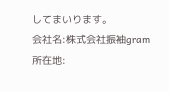してまいります。
会社名:株式会社振袖gram
所在地: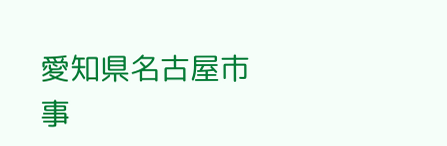愛知県名古屋市
事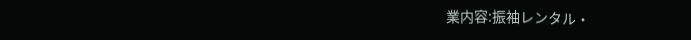業内容:振袖レンタル・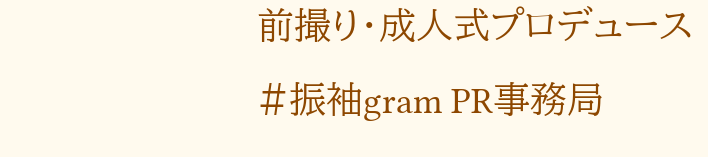前撮り・成人式プロデュース
#振袖gram PR事務局